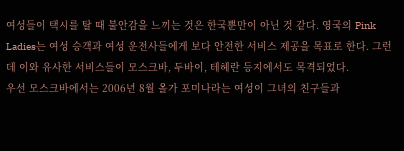여성들이 택시를 탈 때 불안감을 느끼는 것은 한국뿐만이 아닌 것 같다. 영국의 Pink Ladies는 여성 승객과 여성 운전사들에게 보다 안전한 서비스 제공을 목표로 한다. 그런데 이와 유사한 서비스들이 모스크바, 두바이, 테헤란 등지에서도 목격되었다.
우선 모스크바에서는 2006년 8월 올가 포미나라는 여성이 그녀의 친구들과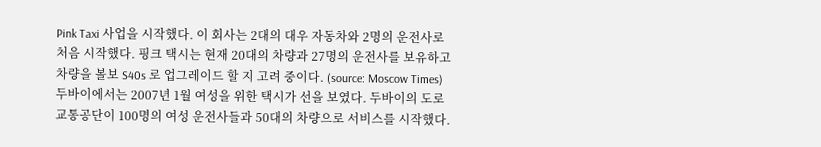Pink Taxi 사업을 시작했다. 이 회사는 2대의 대우 자동차와 2명의 운전사로 처음 시작했다. 핑크 택시는 현재 20대의 차량과 27명의 운전사를 보유하고 차량을 볼보 S40s 로 업그레이드 할 지 고려 중이다. (source: Moscow Times)
두바이에서는 2007년 1월 여성을 위한 택시가 선을 보였다. 두바이의 도로교통공단이 100명의 여성 운전사들과 50대의 차량으로 서비스를 시작했다.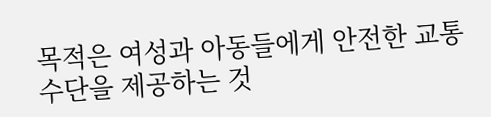목적은 여성과 아동들에게 안전한 교통수단을 제공하는 것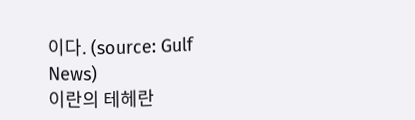이다. (source: Gulf News)
이란의 테헤란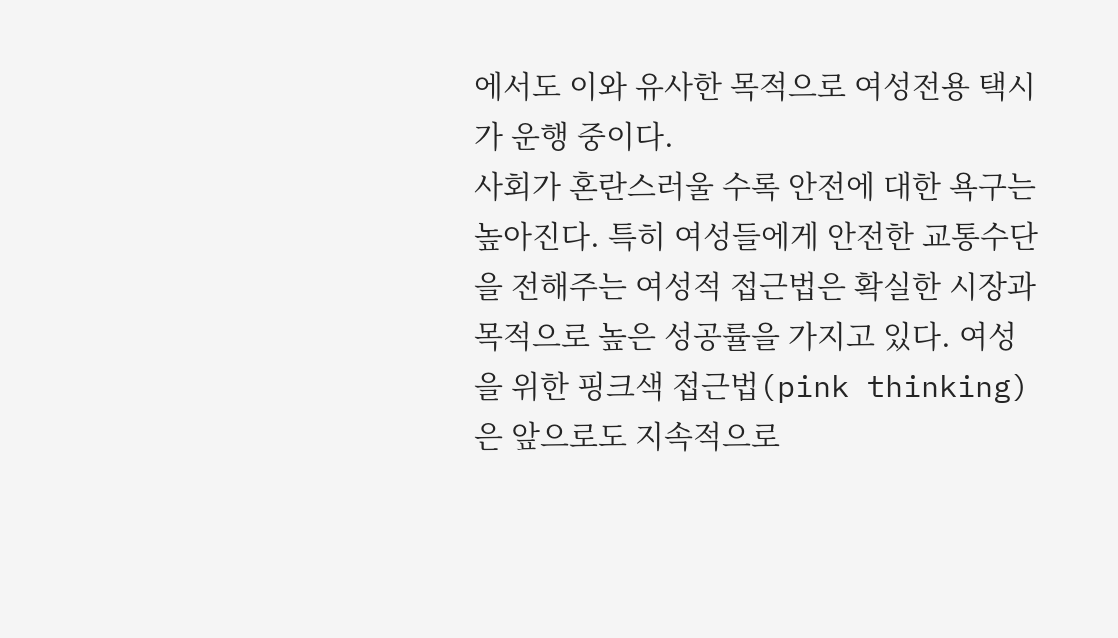에서도 이와 유사한 목적으로 여성전용 택시가 운행 중이다.
사회가 혼란스러울 수록 안전에 대한 욕구는 높아진다. 특히 여성들에게 안전한 교통수단을 전해주는 여성적 접근법은 확실한 시장과 목적으로 높은 성공률을 가지고 있다. 여성을 위한 핑크색 접근법(pink thinking)은 앞으로도 지속적으로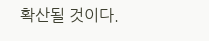확산될 것이다.